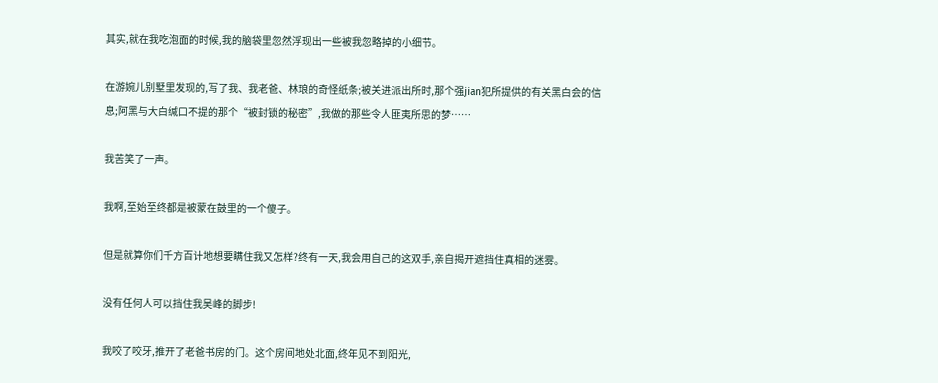其实,就在我吃泡面的时候,我的脑袋里忽然浮现出一些被我忽略掉的小细节。

在游婉儿别墅里发现的,写了我、我老爸、林琅的奇怪纸条;被关进派出所时,那个强jian犯所提供的有关黑白会的信息;阿黑与大白缄口不提的那个“被封锁的秘密”,我做的那些令人匪夷所思的梦……

我苦笑了一声。

我啊,至始至终都是被蒙在鼓里的一个傻子。

但是就算你们千方百计地想要瞒住我又怎样?终有一天,我会用自己的这双手,亲自揭开遮挡住真相的迷雾。

没有任何人可以挡住我吴峰的脚步!

我咬了咬牙,推开了老爸书房的门。这个房间地处北面,终年见不到阳光,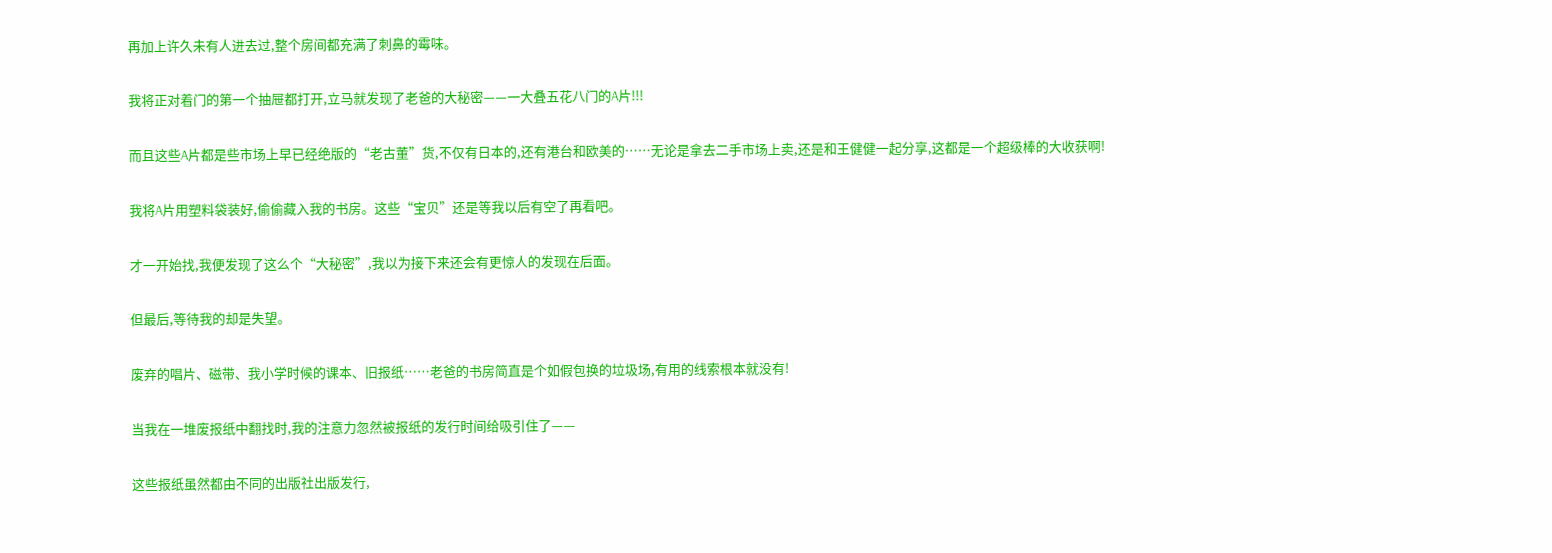再加上许久未有人进去过,整个房间都充满了刺鼻的霉味。

我将正对着门的第一个抽屉都打开,立马就发现了老爸的大秘密——一大叠五花八门的A片!!!

而且这些A片都是些市场上早已经绝版的“老古董”货,不仅有日本的,还有港台和欧美的……无论是拿去二手市场上卖,还是和王健健一起分享,这都是一个超级棒的大收获啊!

我将A片用塑料袋装好,偷偷藏入我的书房。这些“宝贝”还是等我以后有空了再看吧。

才一开始找,我便发现了这么个“大秘密”,我以为接下来还会有更惊人的发现在后面。

但最后,等待我的却是失望。

废弃的唱片、磁带、我小学时候的课本、旧报纸……老爸的书房简直是个如假包换的垃圾场,有用的线索根本就没有!

当我在一堆废报纸中翻找时,我的注意力忽然被报纸的发行时间给吸引住了——

这些报纸虽然都由不同的出版社出版发行,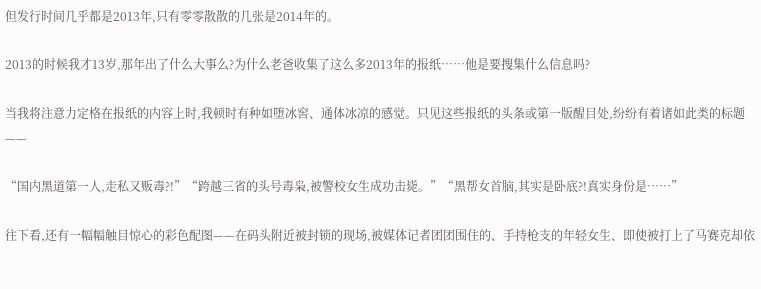但发行时间几乎都是2013年,只有零零散散的几张是2014年的。

2013的时候我才13岁,那年出了什么大事么?为什么老爸收集了这么多2013年的报纸……他是要搜集什么信息吗?

当我将注意力定格在报纸的内容上时,我顿时有种如堕冰窖、通体冰凉的感觉。只见这些报纸的头条或第一版醒目处,纷纷有着诸如此类的标题——

“国内黑道第一人,走私又贩毒?!”“跨越三省的头号毒枭,被警校女生成功击毙。”“黑帮女首脑,其实是卧底?!真实身份是……”

往下看,还有一幅幅触目惊心的彩色配图——在码头附近被封锁的现场,被媒体记者团团围住的、手持枪支的年轻女生、即使被打上了马赛克却依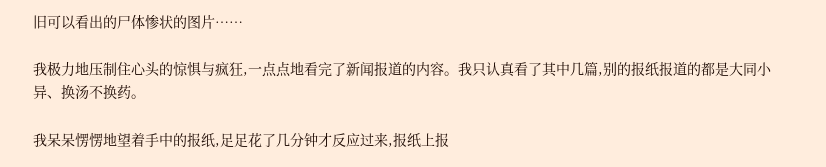旧可以看出的尸体惨状的图片……

我极力地压制住心头的惊惧与疯狂,一点点地看完了新闻报道的内容。我只认真看了其中几篇,别的报纸报道的都是大同小异、换汤不换药。

我呆呆愣愣地望着手中的报纸,足足花了几分钟才反应过来,报纸上报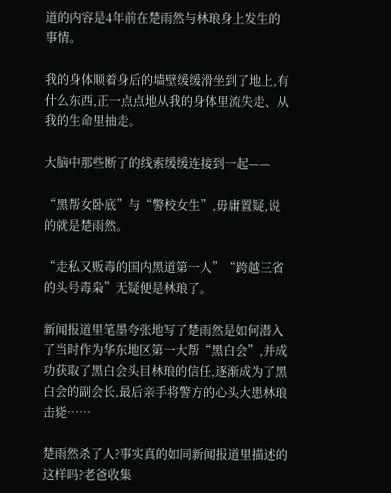道的内容是4年前在楚雨然与林琅身上发生的事情。

我的身体顺着身后的墙壁缓缓滑坐到了地上,有什么东西,正一点点地从我的身体里流失走、从我的生命里抽走。

大脑中那些断了的线索缓缓连接到一起——

“黑帮女卧底”与“警校女生”,毋庸置疑,说的就是楚雨然。

“走私又贩毒的国内黑道第一人”“跨越三省的头号毒枭”无疑便是林琅了。

新闻报道里笔墨夸张地写了楚雨然是如何潜入了当时作为华东地区第一大帮“黑白会”,并成功获取了黑白会头目林琅的信任,逐渐成为了黑白会的副会长,最后亲手将警方的心头大患林琅击毙……

楚雨然杀了人?事实真的如同新闻报道里描述的这样吗?老爸收集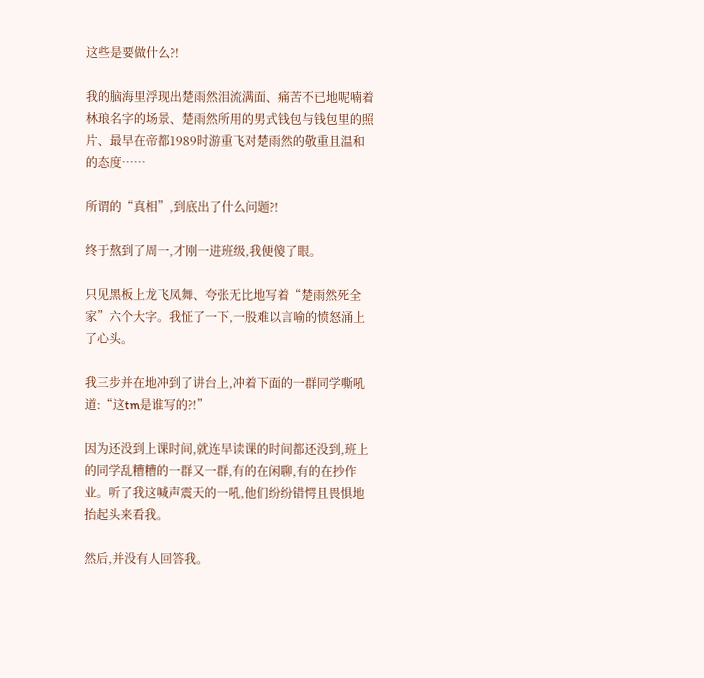这些是要做什么?!

我的脑海里浮现出楚雨然泪流满面、痛苦不已地呢喃着林琅名字的场景、楚雨然所用的男式钱包与钱包里的照片、最早在帝都1989时游重飞对楚雨然的敬重且温和的态度……

所谓的“真相”,到底出了什么问题?!

终于熬到了周一,才刚一进班级,我便傻了眼。

只见黑板上龙飞凤舞、夸张无比地写着“楚雨然死全家”六个大字。我怔了一下,一股难以言喻的愤怒涌上了心头。

我三步并在地冲到了讲台上,冲着下面的一群同学嘶吼道:“这tm是谁写的?!”

因为还没到上课时间,就连早读课的时间都还没到,班上的同学乱糟糟的一群又一群,有的在闲聊,有的在抄作业。听了我这喊声震天的一吼,他们纷纷错愕且畏惧地抬起头来看我。

然后,并没有人回答我。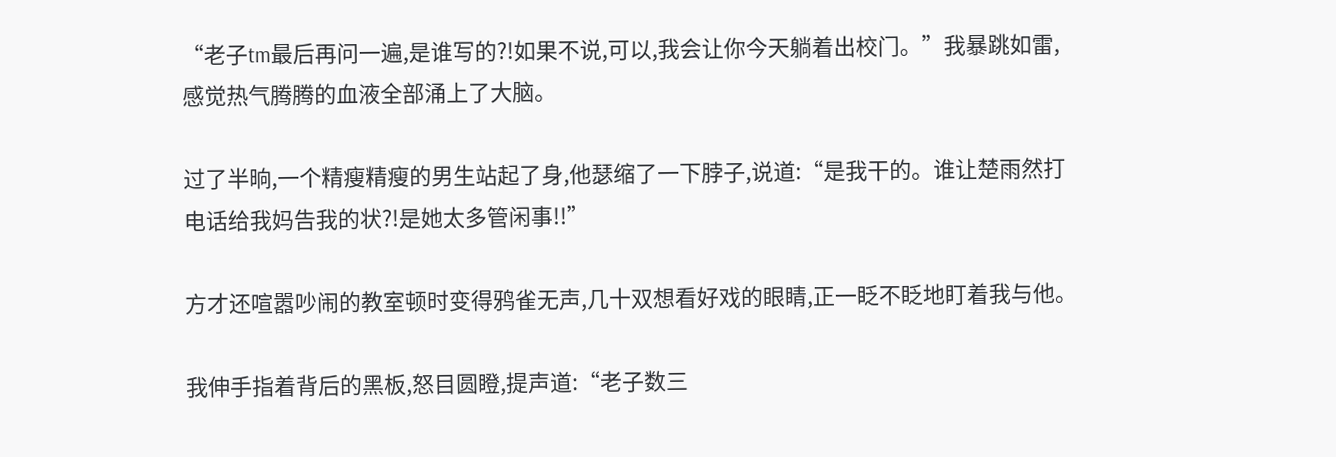“老子tm最后再问一遍,是谁写的?!如果不说,可以,我会让你今天躺着出校门。”我暴跳如雷,感觉热气腾腾的血液全部涌上了大脑。

过了半晌,一个精瘦精瘦的男生站起了身,他瑟缩了一下脖子,说道:“是我干的。谁让楚雨然打电话给我妈告我的状?!是她太多管闲事!!”

方才还喧嚣吵闹的教室顿时变得鸦雀无声,几十双想看好戏的眼睛,正一眨不眨地盯着我与他。

我伸手指着背后的黑板,怒目圆瞪,提声道:“老子数三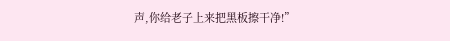声,你给老子上来把黑板擦干净!”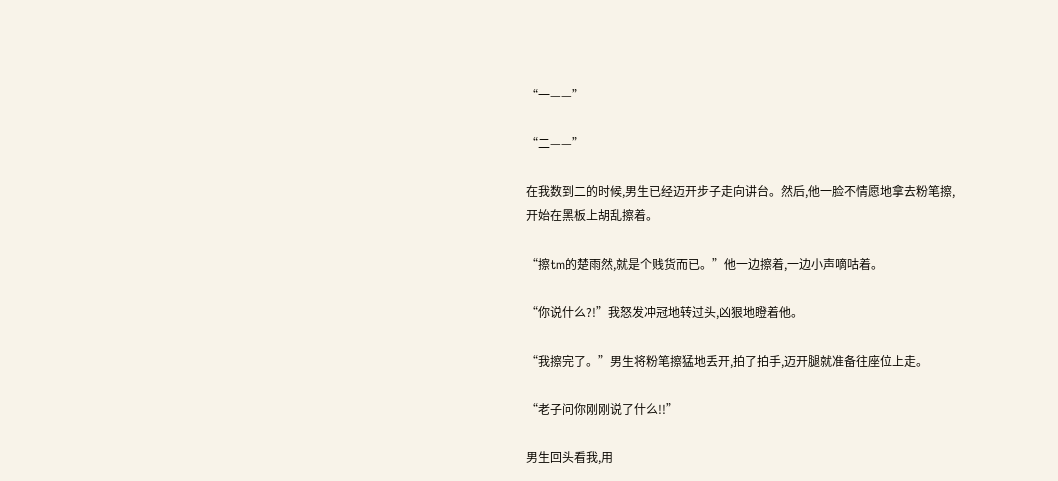“一——”

“二——”

在我数到二的时候,男生已经迈开步子走向讲台。然后,他一脸不情愿地拿去粉笔擦,开始在黑板上胡乱擦着。

“擦tm的楚雨然,就是个贱货而已。”他一边擦着,一边小声嘀咕着。

“你说什么?!”我怒发冲冠地转过头,凶狠地瞪着他。

“我擦完了。”男生将粉笔擦猛地丢开,拍了拍手,迈开腿就准备往座位上走。

“老子问你刚刚说了什么!!”

男生回头看我,用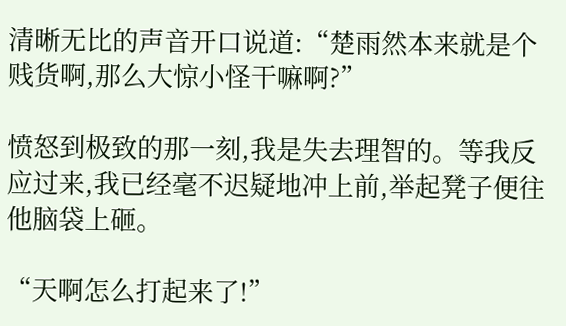清晰无比的声音开口说道:“楚雨然本来就是个贱货啊,那么大惊小怪干嘛啊?”

愤怒到极致的那一刻,我是失去理智的。等我反应过来,我已经毫不迟疑地冲上前,举起凳子便往他脑袋上砸。

“天啊怎么打起来了!”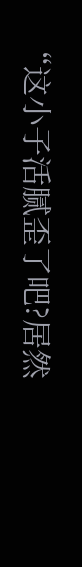“这小子活腻歪了吧?居然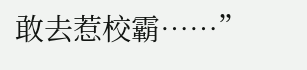敢去惹校霸……”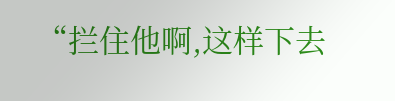“拦住他啊,这样下去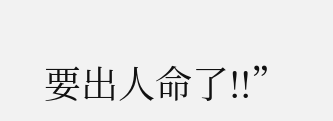要出人命了!!”